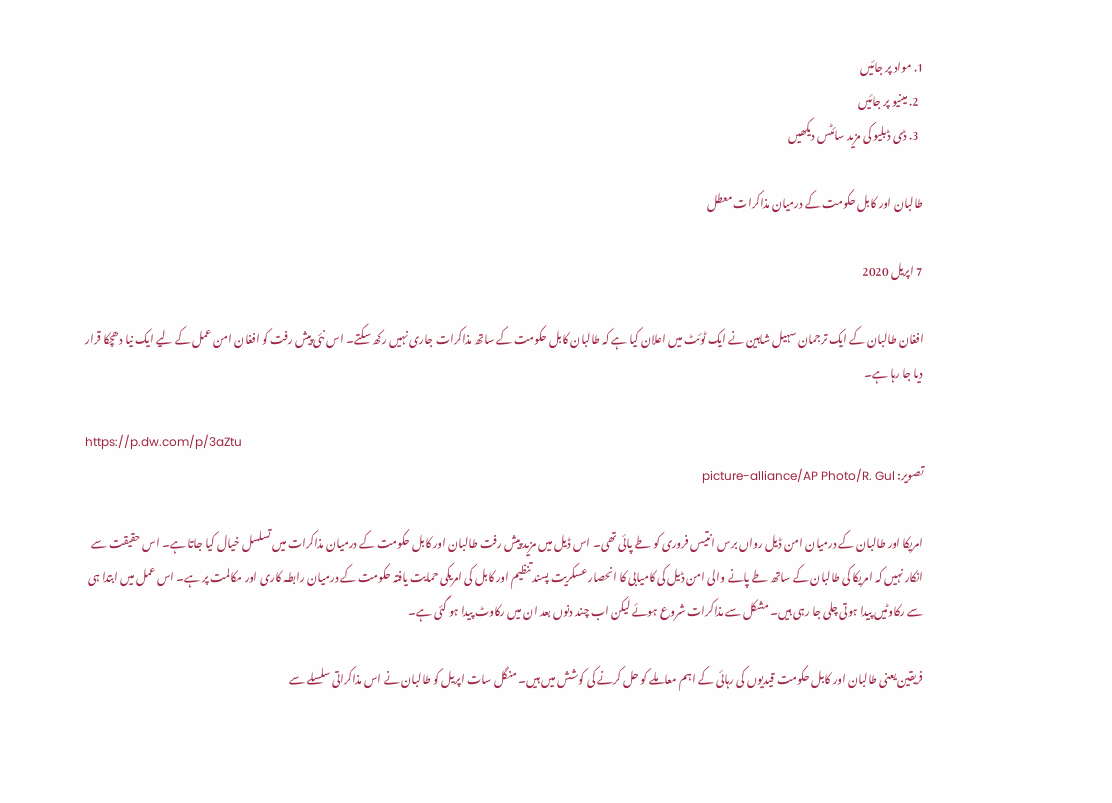1. مواد پر جائیں
  2. مینیو پر جائیں
  3. ڈی ڈبلیو کی مزید سائٹس دیکھیں

طالبان اور کابل حکومت کے درمیان مذاکرات معطل

7 اپریل 2020

افغان طالبان کے ایک ترجمان سہیل شاہین نے ایک ٹوئٹ میں اعلان کیا ہے کہ طالبان کابل حکومت کے ساتھ مذاکرات جاری نہیں رکھ سکتے۔ اس نئی پیش رفت کو افغان امن عمل کے لیے ایک نیا دھچکا قرار دیا جا رہا ہے۔

https://p.dw.com/p/3aZtu
تصویر: picture-alliance/AP Photo/R. Gul

امریکا اور طالبان کے درمیان امن ڈیل رواں برس انتیس فروری کو طے پائی تھی۔ اس ڈیل میں مزید پیش رفت طالبان اور کابل حکومت کے درمیان مذاکرات میں تسلسل خیال کیا جاتا ہے۔ اس حقیقت سے انکار نہیں کہ امریکا کی طالبان کے ساتھ طے پانے والی امن ڈیل کی کامیابی کا انحصار عسکریت پسند تنظیم اور کابل کی امریکی حمایت یافتہ حکومت کے درمیان رابطہ کاری اور مکالمت پر ہے۔ اس عمل میں ابتدا ہی سے رکاوٹیں پیدا ہوتی چلی جا رہی ہیں۔ مشکل سے مذاکرات شروع ہوئے لیکن اب چند دنوں بعد ان میں رکاوٹ پیدا ہو گئی ہے۔

فریقین یعنی طالبان اور کابل حکومت قیدیوں کی رہائی کے اہم معاملے کو حل کرنے کی کوشش میں ہیں۔ منگل سات اپریل کو طالبان نے اس مذاکراتی سلسلے سے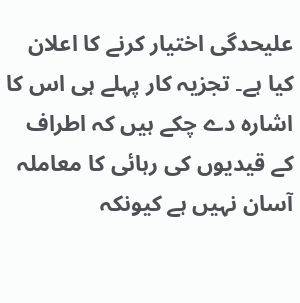علیحدگی اختیار کرنے کا اعلان کیا ہے۔ تجزیہ کار پہلے ہی اس کا اشارہ دے چکے ہیں کہ اطراف کے قیدیوں کی رہائی کا معاملہ آسان نہیں ہے کیونکہ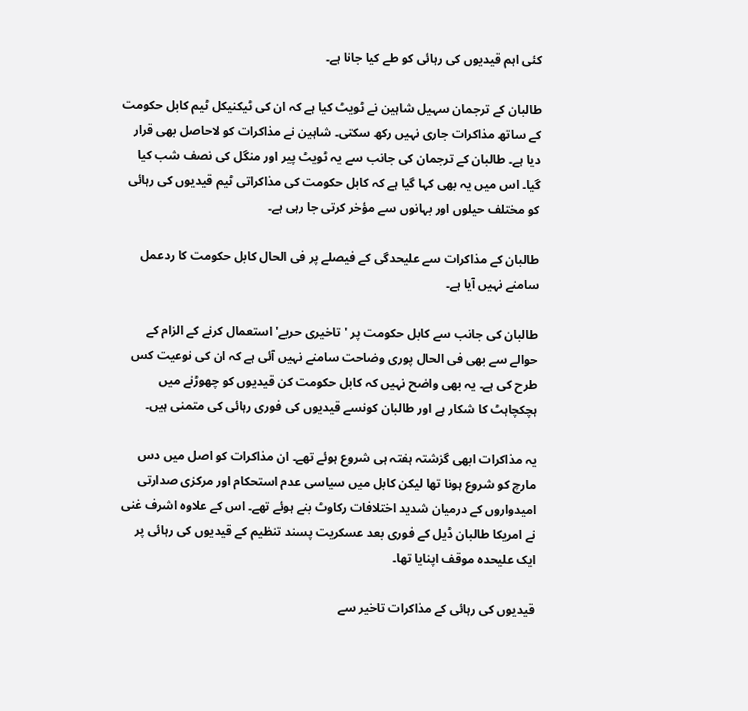کئی اہم قیدیوں کی رہائی کو طے کیا جانا ہے۔

طالبان کے ترجمان سہیل شاہین نے ٹویٹ کیا ہے کہ ان کی ٹیکنیکل ٹیم کابل حکومت کے ساتھ مذاکرات جاری نہیں رکھ سکتی۔ شاہین نے مذاکرات کو لاحاصل بھی قرار دیا ہے۔ طالبان کے ترجمان کی جانب سے یہ ٹویٹ پیر اور منگل کی نصف شب کیا گیا۔ اس میں یہ بھی کہا گیا ہے کہ کابل حکومت کی مذاکراتی ٹیم قیدیوں کی رہائی کو مختلف حیلوں اور بہانوں سے مؤخر کرتی جا رہی ہے۔

طالبان کے مذاکرات سے علیحدگی کے فیصلے پر فی الحال کابل حکومت کا ردعمل سامنے نہیں آیا ہے۔

طالبان کی جانب سے کابل حکومت پر 'تاخیری حربے' استعمال کرنے کے الزام کے حوالے سے بھی فی الحال پوری وضاحت سامنے نہیں آئی ہے کہ ان کی نوعیت کس طرح کی ہے۔ یہ بھی واضح نہیں کہ کابل حکومت کن قیدیوں کو چھوڑنے میں ہچکچاہٹ کا شکار ہے اور طالبان کونسے قیدیوں کی فوری رہائی کی متمنی ہیں۔

یہ مذاکرات ابھی گزشتہ ہفتہ ہی شروع ہوئے تھے۔ ان مذاکرات کو اصل میں دس مارچ کو شروع ہونا تھا لیکن کابل میں سیاسی عدم استحکام اور مرکزی صدارتی امیدواروں کے درمیان شدید اختلافات رکاوٹ بنے ہوئے تھے۔ اس کے علاوہ اشرف غنی نے امریکا طالبان ڈیل کے فوری بعد عسکریت پسند تنظیم کے قیدیوں کی رہائی پر ایک علیحدہ موقف اپنایا تھا۔

قیدیوں کی رہائی کے مذاکرات تاخیر سے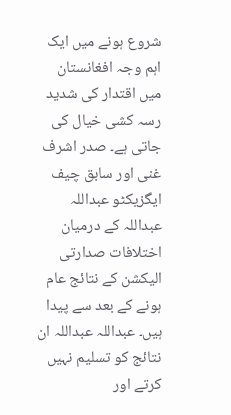شروع ہونے میں ایک اہم وجہ افغانستان میں اقتدار کی شدید رسہ کشی خیال کی جاتی ہے۔ صدر اشرف غنی اور سابق چیف ایگزیکٹو عبداللہ عبداللہ کے درمیان اختلافات صدارتی الیکشن کے نتائج عام ہونے کے بعد سے پیدا ہیں۔ عبداللہ عبداللہ ان نتائج کو تسلیم نہیں کرتے اور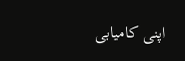اپنی کامیابی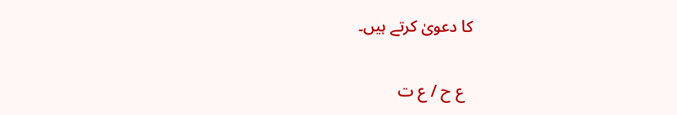کا دعویٰ کرتے ہیں۔

  ع ح / ع ت